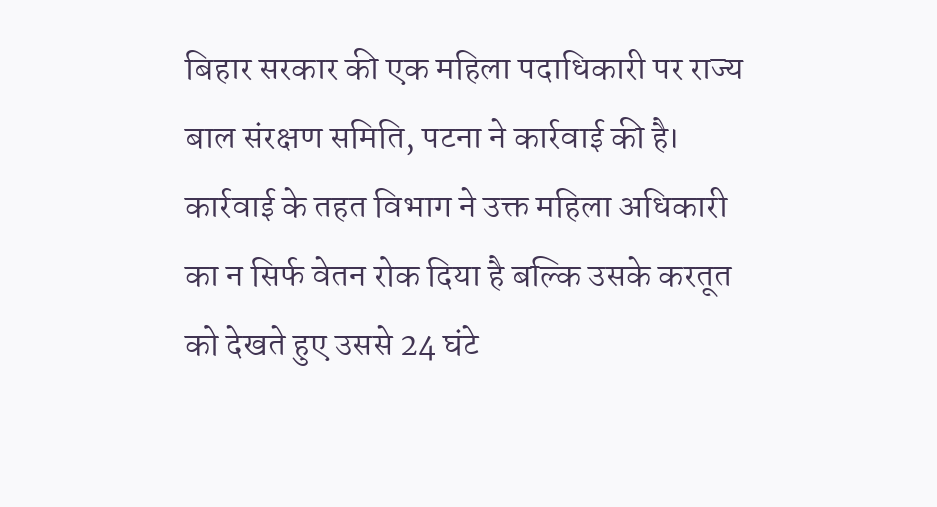बिहार सरकार की एक महिला पदाधिकारी पर राज्य बाल संरक्षण समिति, पटना ने कार्रवाई की है। कार्रवाई के तहत विभाग ने उक्त महिला अधिकारी का न सिर्फ वेतन रोक दिया है बल्कि उसके करतूत को देखते हुए उससे 24 घंटे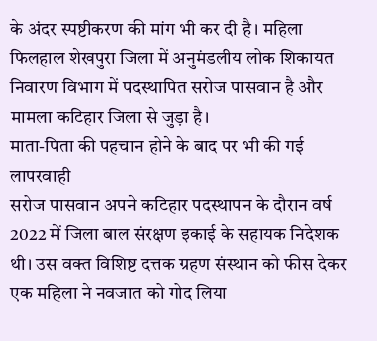के अंदर स्पष्टीकरण की मांग भी कर दी है। महिला फिलहाल शेखपुरा जिला में अनुमंडलीय लोक शिकायत निवारण विभाग में पदस्थापित सरोज पासवान है और मामला कटिहार जिला से जुड़ा है।
माता-पिता की पहचान होने के बाद पर भी की गई लापरवाही
सरोज पासवान अपने कटिहार पदस्थापन के दौरान वर्ष 2022 में जिला बाल संरक्षण इकाई के सहायक निदेशक थी। उस वक्त विशिष्ट दत्तक ग्रहण संस्थान को फीस देकर एक महिला ने नवजात को गोद लिया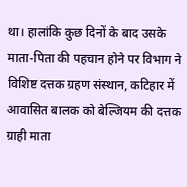था। हालांकि कुछ दिनों के बाद उसके माता-पिता की पहचान होने पर विभाग ने विशिष्ट दत्तक ग्रहण संस्थान, कटिहार में आवासित बालक को बेल्जियम की दत्तक ग्राही माता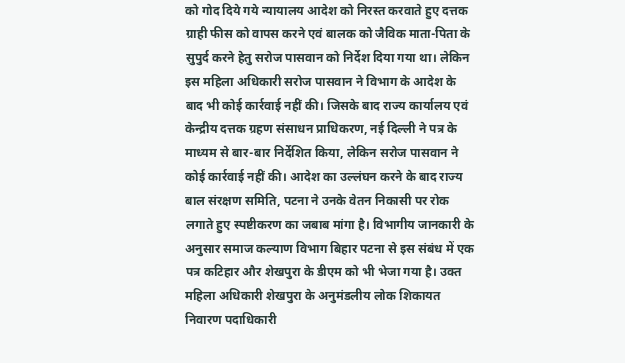को गोद दिये गये न्यायालय आदेश को निरस्त करवाते हुए दत्तक ग्राही फीस को वापस करने एवं बालक को जैविक माता-पिता के सुपुर्द करने हेतु सरोज पासवान को निर्देश दिया गया था। लेकिन इस महिला अधिकारी सरोज पासवान ने विभाग के आदेश के बाद भी कोई कार्रवाई नहीं की। जिसके बाद राज्य कार्यालय एवं केन्द्रीय दत्तक ग्रहण संसाधन प्राधिकरण, नई दिल्ली ने पत्र के माध्यम से बार-बार निर्देशित किया, लेकिन सरोज पासवान ने कोई कार्रवाई नहीं की। आदेश का उल्लंघन करने के बाद राज्य बाल संरक्षण समिति, पटना ने उनके वेतन निकासी पर रोक लगाते हुए स्पष्टीकरण का जबाब मांगा है। विभागीय जानकारी के अनुसार समाज कल्याण विभाग बिहार पटना से इस संबंध में एक पत्र कटिहार और शेखपुरा के डीएम को भी भेजा गया है। उक्त महिला अधिकारी शेखपुरा के अनुमंडलीय लोक शिकायत निवारण पदाधिकारी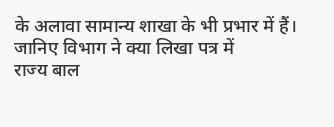के अलावा सामान्य शाखा के भी प्रभार में हैं।
जानिए विभाग ने क्या लिखा पत्र में
राज्य बाल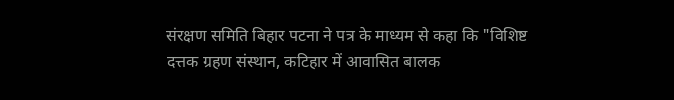संरक्षण समिति बिहार पटना ने पत्र के माध्यम से कहा कि "विशिष्ट दत्तक ग्रहण संस्थान, कटिहार में आवासित बालक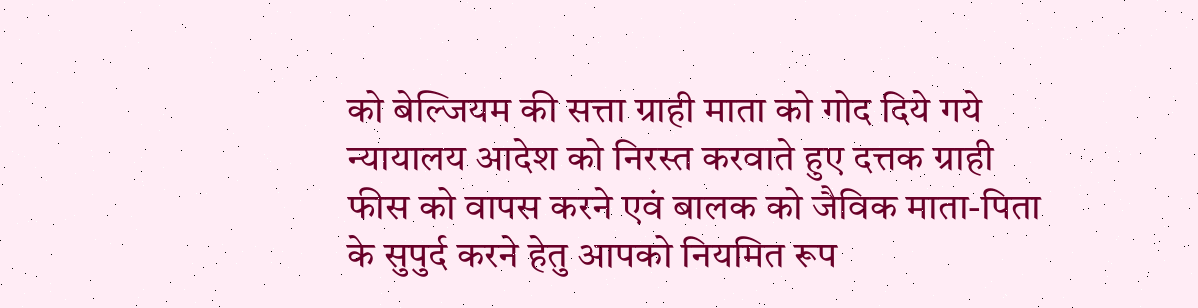को बेल्जियम की सत्ता ग्राही माता को गोद दिये गये न्यायालय आदेश को निरस्त करवाते हुए दत्तक ग्राही फीस को वापस करने एवं बालक को जैविक माता-पिता के सुपुर्द करने हेतु आपको नियमित रूप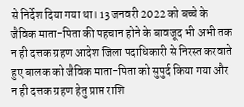से निर्देश दिया गया था। 13 जनवरी 2022 को बच्चे के जैविक माता-पिता की पहचान होने के बावजूद भी अभी तक न ही दत्तक ग्रहण आदेश जिला पदाधिकारी से निरस्त करवाते हुए बालक को जैविक माता-पिता को सुपुर्द किया गया और न ही दत्तक ग्रहण हेतु प्राप्त राशि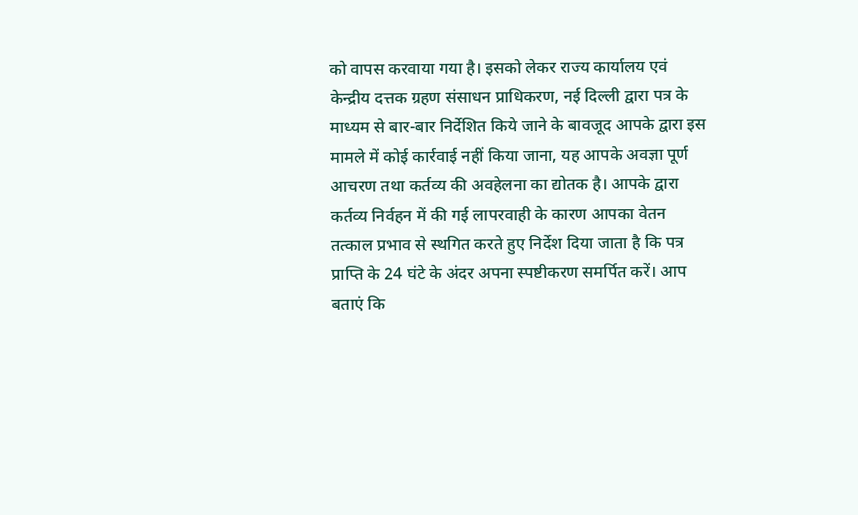को वापस करवाया गया है। इसको लेकर राज्य कार्यालय एवं केन्द्रीय दत्तक ग्रहण संसाधन प्राधिकरण, नई दिल्ली द्वारा पत्र के माध्यम से बार-बार निर्देशित किये जाने के बावजूद आपके द्वारा इस मामले में कोई कार्रवाई नहीं किया जाना, यह आपके अवज्ञा पूर्ण आचरण तथा कर्तव्य की अवहेलना का द्योतक है। आपके द्वारा कर्तव्य निर्वहन में की गई लापरवाही के कारण आपका वेतन तत्काल प्रभाव से स्थगित करते हुए निर्देश दिया जाता है कि पत्र प्राप्ति के 24 घंटे के अंदर अपना स्पष्टीकरण समर्पित करें। आप बताएं कि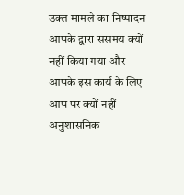उक्त मामले का निष्पादन आपके द्वारा ससमय क्यों नहीं किया गया और आपके इस कार्य के लिए आप पर क्यों नहीं अनुशासनिक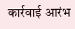कार्रवाई आरंभ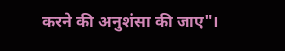करने की अनुशंसा की जाए"।